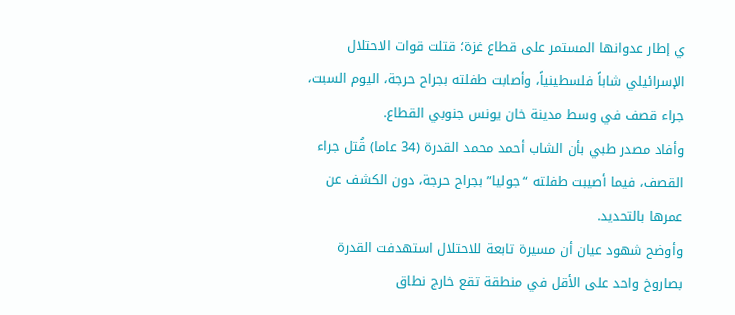ي إطار عدوانها المستمر على قطاع غزة؛ قتلت قوات الاحتلال الإسرائيلي شاباً فلسطينياً، وأصابت طفلته بجراح حرجة، اليوم السبت، جراء قصف في وسط مدينة خان يونس جنوبي القطاع.
وأفاد مصدر طبي بأن الشاب أحمد محمد القدرة (34 عاما) قُتل جراء القصف، فيما أصيبت طفلته “جوليا” بجراح حرجة، دون الكشف عن عمرها بالتحديد.
وأوضح شهود عيان أن مسيرة تابعة للاحتلال استهدفت القدرة بصاروخ واحد على الأقل في منطقة تقع خارج نطاق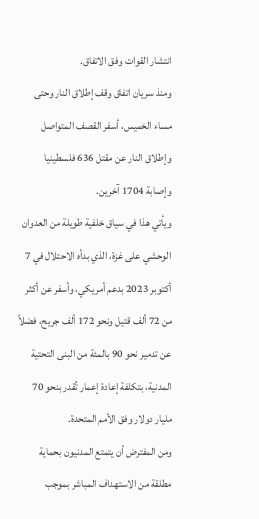انتشار القوات وفق الاتفاق.
ومنذ سريان اتفاق وقف إطلاق النار وحتى مساء الخميس، أسفر القصف المتواصل وإطلاق النار عن مقتل 636 فلسطينيا وإصابة 1704 آخرين.
ويأتي هذا في سياق خلفية طويلة من العدوان الوحشي على غزة، الذي بدأه الاحتلال في 7 أكتوبر 2023 بدعم أمريكي، وأسفر عن أكثر من 72 ألف قتيل ونحو 172 ألف جريح، فضلاً عن تدمير نحو 90 بالمئة من البنى التحتية المدنية، بتكلفة إعادة إعمار تُقدر بنحو 70 مليار دولار وفق الأمم المتحدة.
ومن المفترض أن يتمتع المدنيون بحماية مطلقة من الاستهداف المباشر بموجب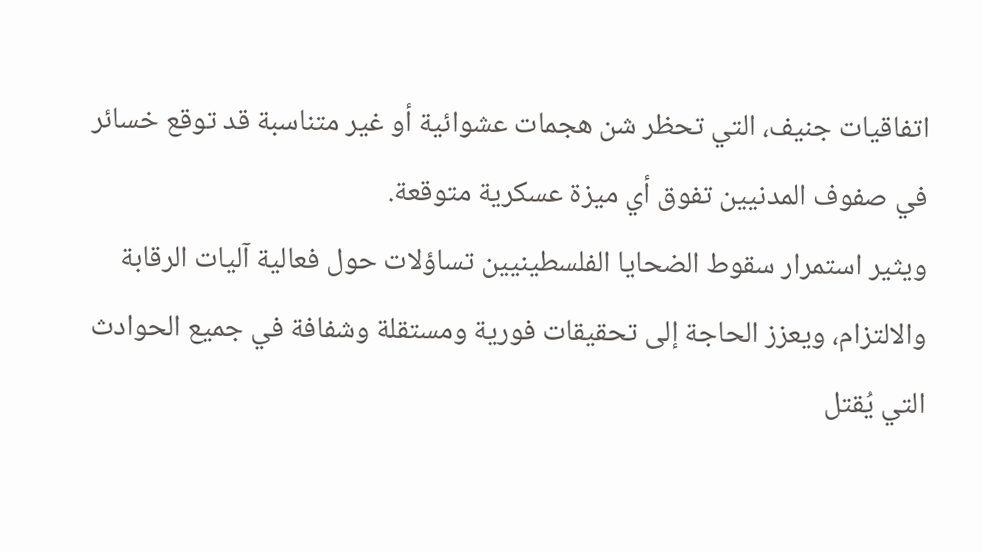اتفاقيات جنيف، التي تحظر شن هجمات عشوائية أو غير متناسبة قد توقع خسائر في صفوف المدنيين تفوق أي ميزة عسكرية متوقعة.
ويثير استمرار سقوط الضحايا الفلسطينيين تساؤلات حول فعالية آليات الرقابة والالتزام، ويعزز الحاجة إلى تحقيقات فورية ومستقلة وشفافة في جميع الحوادث التي يُقتل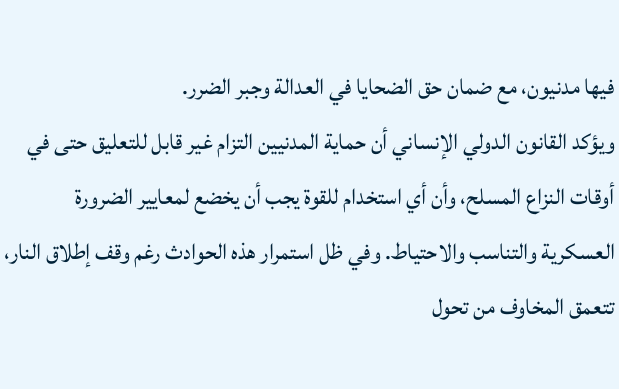فيها مدنيون، مع ضمان حق الضحايا في العدالة وجبر الضرر.
ويؤكد القانون الدولي الإنساني أن حماية المدنيين التزام غير قابل للتعليق حتى في أوقات النزاع المسلح، وأن أي استخدام للقوة يجب أن يخضع لمعايير الضرورة العسكرية والتناسب والاحتياط. وفي ظل استمرار هذه الحوادث رغم وقف إطلاق النار، تتعمق المخاوف من تحول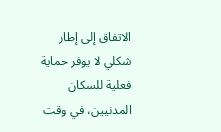الاتفاق إلى إطار شكلي لا يوفر حماية فعلية للسكان المدنيين، في وقت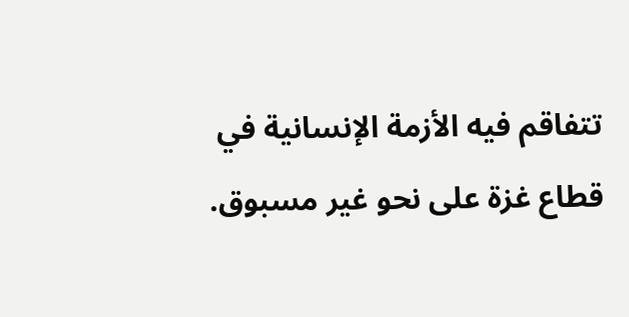تتفاقم فيه الأزمة الإنسانية في قطاع غزة على نحو غير مسبوق.